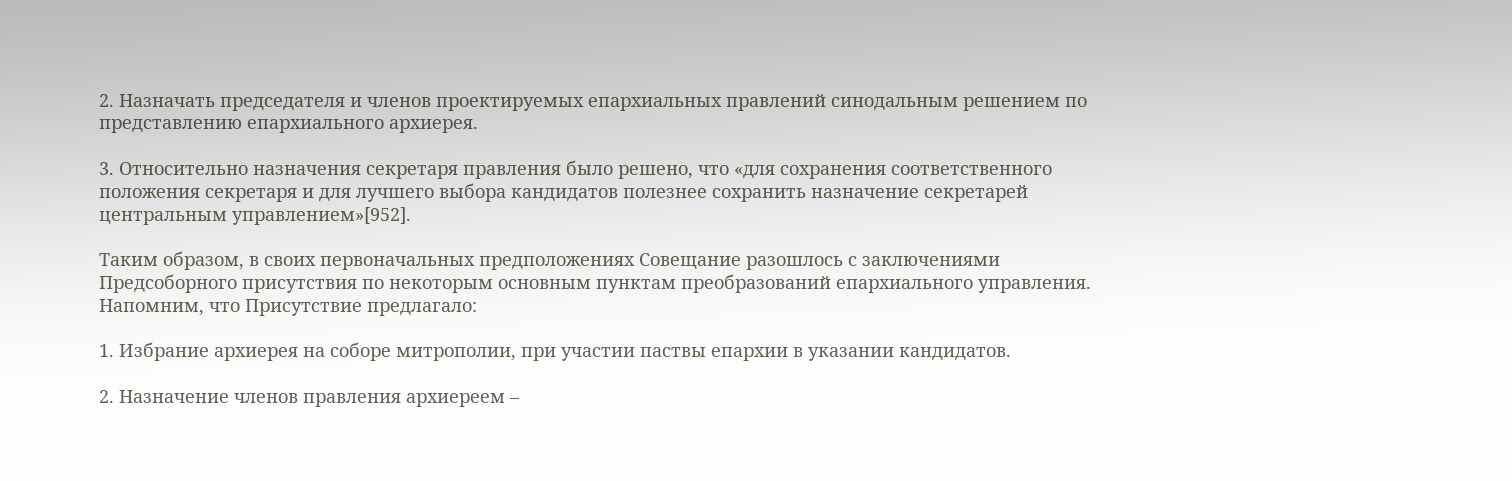2. Назначать председателя и членов проектируемых епархиальных правлений синодальным решением по представлению епархиального архиерея.

3. Относительно назначения секретаря правления было решено, что «для сохранения соответственного положения секретаря и для лучшего выбора кандидатов полезнее сохранить назначение секретарей центральным управлением»[952].

Таким образом, в своих первоначальных предположениях Совещание разошлось с заключениями Предсоборного присутствия по некоторым основным пунктам преобразований епархиального управления. Напомним, что Присутствие предлагало:

1. Избрание архиерея на соборе митрополии, при участии паствы епархии в указании кандидатов.

2. Назначение членов правления архиереем –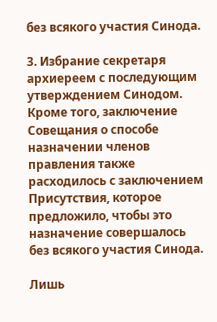без всякого участия Синода.

3. Избрание секретаря архиереем с последующим утверждением Синодом. Кроме того, заключение Совещания о способе назначении членов правления также расходилось с заключением Присутствия, которое предложило, чтобы это назначение совершалось без всякого участия Синода.

Лишь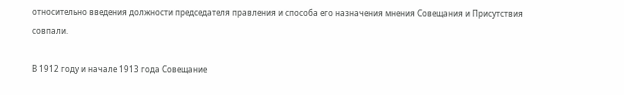относительно введения должности председателя правления и способа его назначения мнения Совещания и Присутствия совпали.

В 1912 году и начале 1913 года Совещание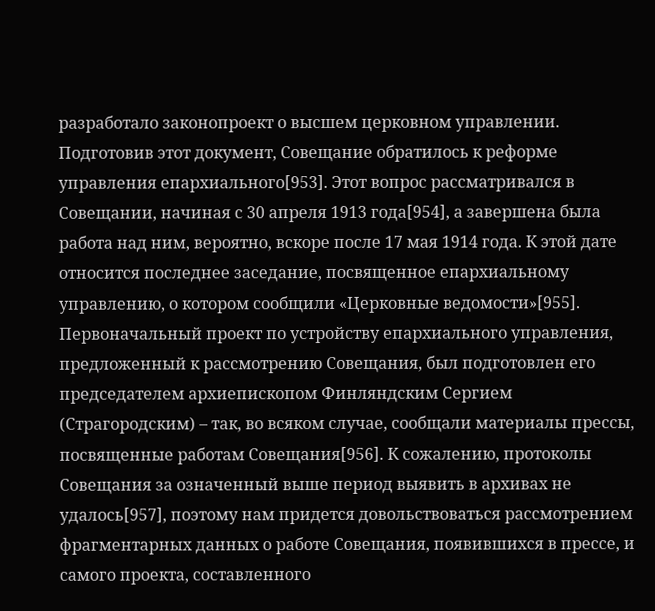разработало законопроект о высшем церковном управлении. Подготовив этот документ, Совещание обратилось к реформе управления епархиального[953]. Этот вопрос рассматривался в Совещании, начиная с 30 апреля 1913 года[954], а завершена была работа над ним, вероятно, вскоре после 17 мая 1914 года. К этой дате относится последнее заседание, посвященное епархиальному управлению, о котором сообщили «Церковные ведомости»[955]. Первоначальный проект по устройству епархиального управления, предложенный к рассмотрению Совещания, был подготовлен его председателем архиепископом Финляндским Сергием (Страгородским) – так, во всяком случае, сообщали материалы прессы, посвященные работам Совещания[956]. К сожалению, протоколы Совещания за означенный выше период выявить в архивах не удалось[957], поэтому нам придется довольствоваться рассмотрением фрагментарных данных о работе Совещания, появившихся в прессе, и самого проекта, составленного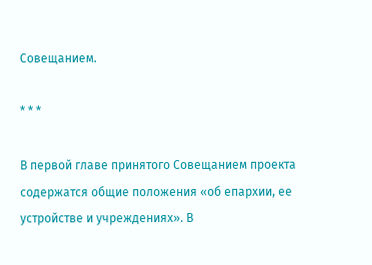Совещанием.

* * *

В первой главе принятого Совещанием проекта содержатся общие положения «об епархии, ее устройстве и учреждениях». В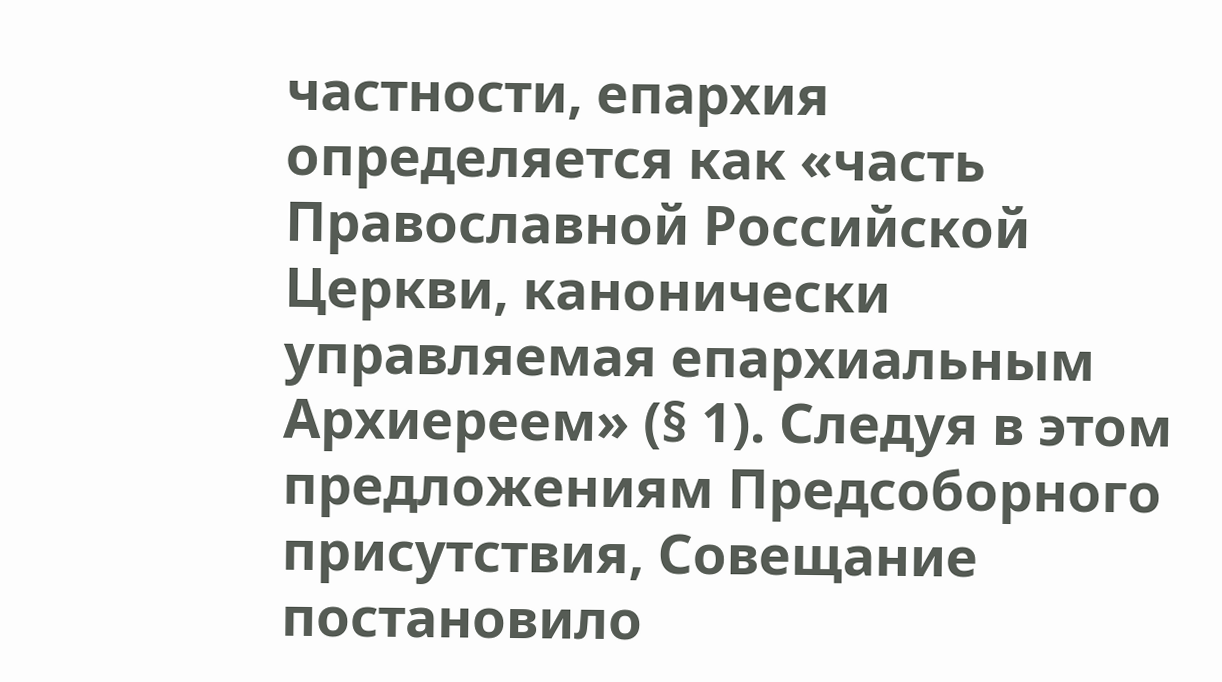частности, епархия определяется как «часть Православной Российской Церкви, канонически управляемая епархиальным Архиереем» (§ 1). Следуя в этом предложениям Предсоборного присутствия, Совещание постановило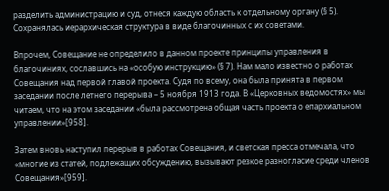разделить администрацию и суд, отнеся каждую область к отдельному органу (§ 5). Сохранялась иерархическая структура в виде благочинных с их советами.

Впрочем, Совещание не определило в данном проекте принципы управления в благочиниях, сославшись на «особую инструкцию» (§ 7). Нам мало известно о работах Совещания над первой главой проекта. Судя по всему, она была принята в первом заседании после летнего перерыва – 5 ноября 1913 года. В «Церковных ведомостях» мы читаем, что на этом заседании «была рассмотрена общая часть проекта о епархиальном управлении»[958].

Затем вновь наступил перерыв в работах Совещания, и светская пресса отмечала, что «многие из статей, подлежащих обсуждению, вызывают резкое разногласие среди членов Совещания»[959].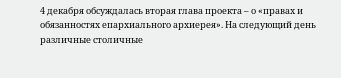4 декабря обсуждалась вторая глава проекта – о «правах и обязанностях епархиального архиерея». На следующий день различные столичные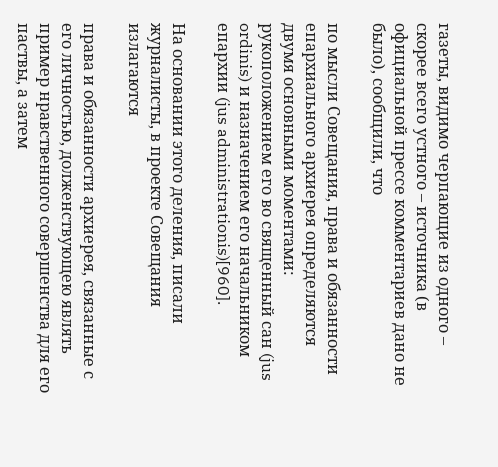газеты, видимо черпающие из одного – скорее всего устного – источника (в официальной прессе комментариев дано не было), сообщили, что

по мысли Совещания, права и обязанности епархиального архиерея определяются двумя основными моментами: рукоположением его во священный сан (jus ordinis) и назначением его начальником епархии (jus administrationis)[960].

На основании этого деления, писали журналисты, в проекте Совещания излагаются

права и обязанности архиерея, связанные с его личностью, долженствующею являть пример нравственного совершенства для его паствы, а затем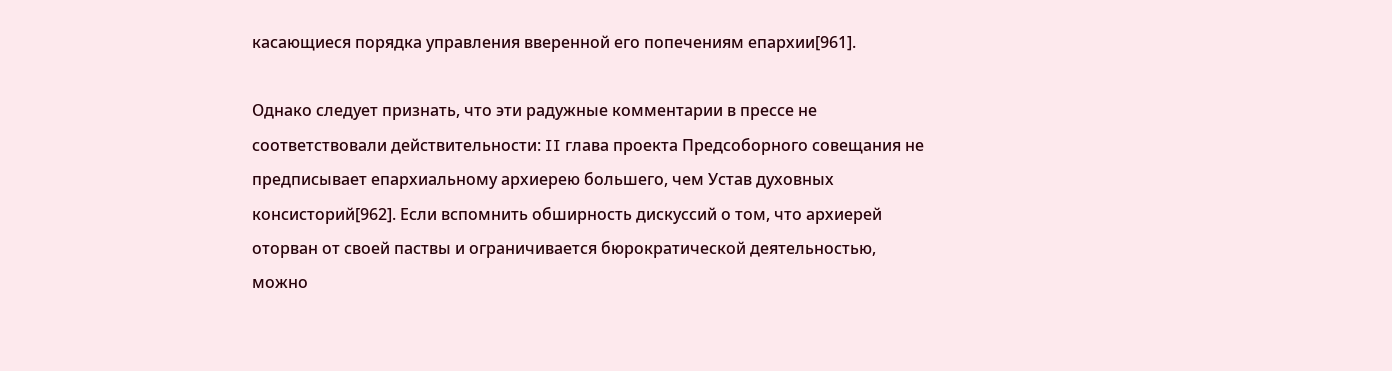касающиеся порядка управления вверенной его попечениям епархии[961].

Однако следует признать, что эти радужные комментарии в прессе не соответствовали действительности: II глава проекта Предсоборного совещания не предписывает епархиальному архиерею большего, чем Устав духовных консисторий[962]. Если вспомнить обширность дискуссий о том, что архиерей оторван от своей паствы и ограничивается бюрократической деятельностью, можно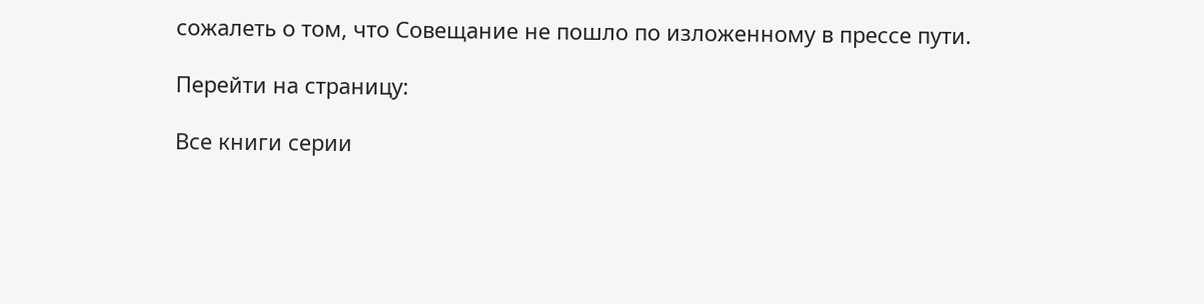сожалеть о том, что Совещание не пошло по изложенному в прессе пути.

Перейти на страницу:

Все книги серии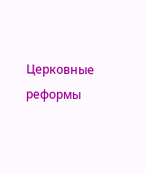Церковные реформы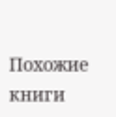Похожие книги